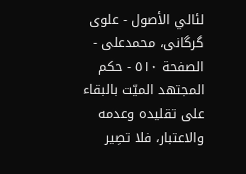لئالي الأصول - علوی گرگانی، محمدعلی - الصفحة ٥١٠ - حکم المجتهد المیّت بالبقاء علی تقلیده وعدمه
والاعتبار، فلا تصِیر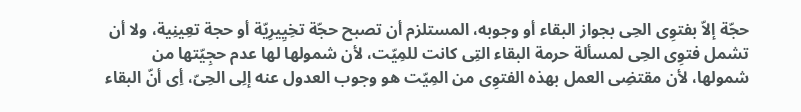حجّة إلاّ بفتوِی الحِی بجواز البقاء أو وجوبه، المستلزم أن تصبح حجّة تخِیِیرِیّة أو حجة تعِینِیة، ولا أن تشمل فتوِی الحِی لمسألة حرمة البقاء التِی کانت للمِیّت، لأن شمولها لها عدم حجِیّتها من شمولها، لأن مقتضِی العمل بهذه الفتوِی من المِیّت هو وجوب العدول عنه إلِی الحِیّ، أِی أنّ البقاء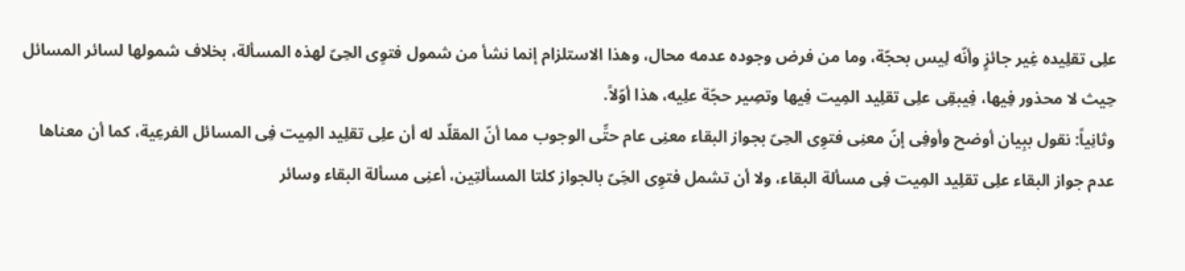علِی تقلِیده غِیر جائزٍ وأنّه لِیس بحجّة، وما من فرض وجوده عدمه محال، وهذا الاستلزام إنما نشأ من شمول فتوِی الحِیّ لهذه المسألة، بخلاف شمولها لسائر المسائل حِیث لا محذور فِیها، فِیبقِی علِی تقلِید المِیت فِیها وتصِیر حجّة علِیه، هذا أوّلاً.
وثانِیاً: نقول ببِیان أوضح وأوفِی إنّ معنِی فتوِی الحِیّ بجواز البقاء معنِی عام حتِّی الوجوب مما أنّ المقلّد له أن علِی تقلِید المِیت فِی المسائل الفرعِیة، کما أن معناها عدم جواز البقاء علِی تقلِید المِیت فِی مسألة البقاء، ولا أن تشمل فتوِی الحَِیّ بالجواز کلتا المسألتِین، أعنِی مسألة البقاء وسائر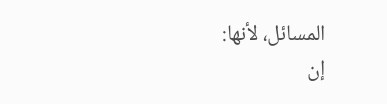المسائل، لأنها:
إن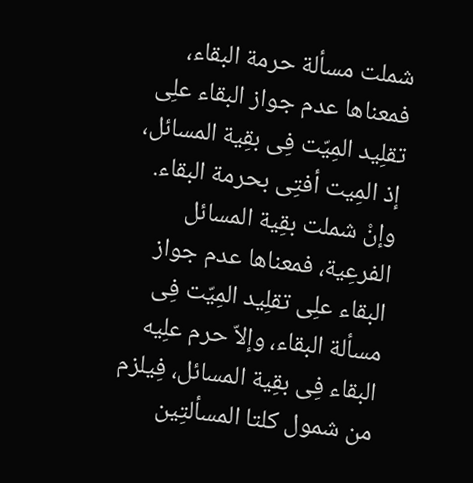شملت مسألة حرمة البقاء، فمعناها عدم جواز البقاء علِی تقلِید المِیّت فِی بقِیة المسائل، إذ المِیت أفتِی بحرمة البقاء.
وإنْ شملت بقِیة المسائل الفرعِیة، فمعناها عدم جواز البقاء علِی تقلِید المِیّت فِی مسألة البقاء، وإلاّ حرم علِیه البقاء فِی بقِیة المسائل، فِیلزم من شمول کلتا المسألتِین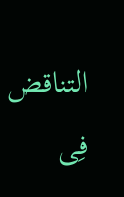التناقض فِی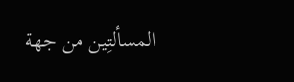المسألتِین من جهة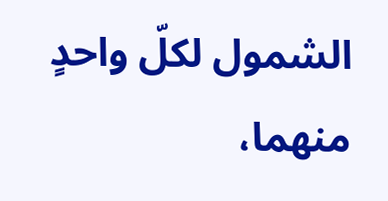الشمول لکلّ واحدٍ منهما،